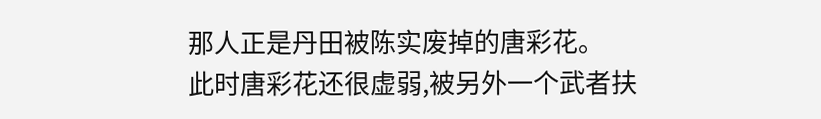那人正是丹田被陈实废掉的唐彩花。
此时唐彩花还很虚弱,被另外一个武者扶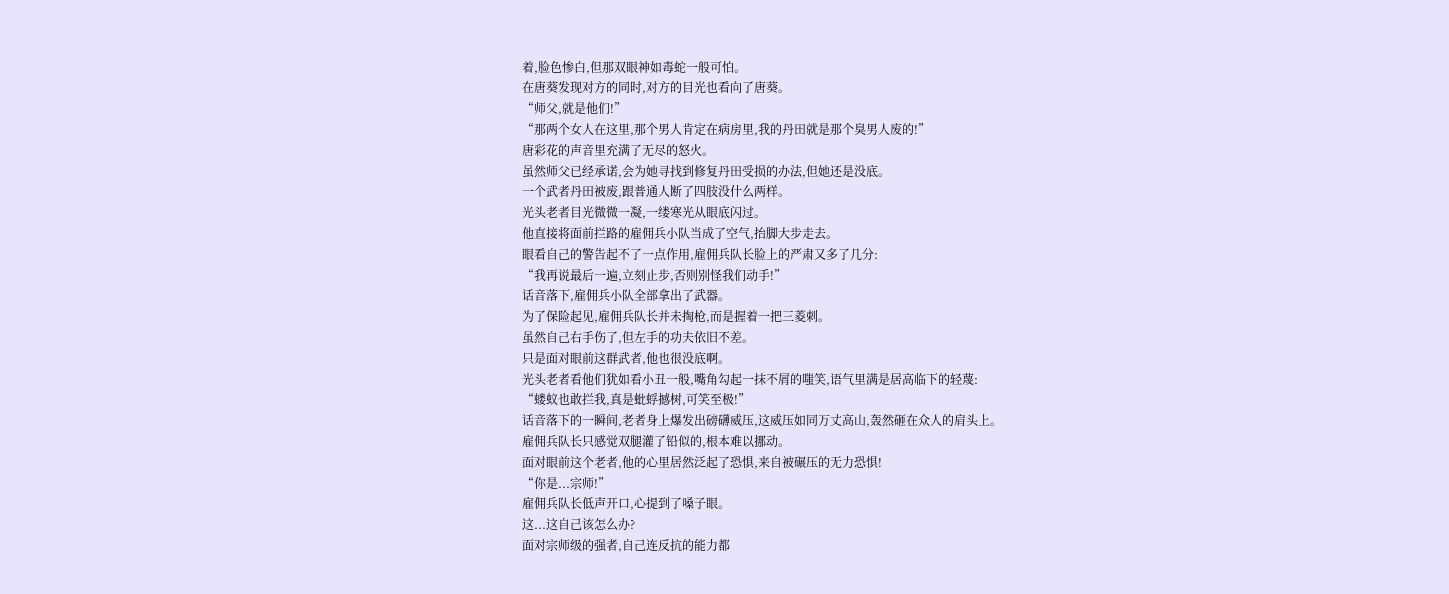着,脸色惨白,但那双眼神如毒蛇一般可怕。
在唐葵发现对方的同时,对方的目光也看向了唐葵。
“师父,就是他们!”
“那两个女人在这里,那个男人肯定在病房里,我的丹田就是那个臭男人废的!”
唐彩花的声音里充满了无尽的怒火。
虽然师父已经承诺,会为她寻找到修复丹田受损的办法,但她还是没底。
一个武者丹田被废,跟普通人断了四肢没什么两样。
光头老者目光微微一凝,一缕寒光从眼底闪过。
他直接将面前拦路的雇佣兵小队当成了空气,抬脚大步走去。
眼看自己的警告起不了一点作用,雇佣兵队长脸上的严肃又多了几分:
“我再说最后一遍,立刻止步,否则别怪我们动手!”
话音落下,雇佣兵小队全部拿出了武器。
为了保险起见,雇佣兵队长并未掏枪,而是握着一把三菱刺。
虽然自己右手伤了,但左手的功夫依旧不差。
只是面对眼前这群武者,他也很没底啊。
光头老者看他们犹如看小丑一般,嘴角勾起一抹不屑的嗤笑,语气里满是居高临下的轻蔑:
“蝼蚁也敢拦我,真是蚍蜉撼树,可笑至极!”
话音落下的一瞬间,老者身上爆发出磅礴威压,这威压如同万丈高山,轰然砸在众人的肩头上。
雇佣兵队长只感觉双腿灌了铅似的,根本难以挪动。
面对眼前这个老者,他的心里居然泛起了恐惧,来自被碾压的无力恐惧!
“你是...宗师!”
雇佣兵队长低声开口,心提到了嗓子眼。
这...这自己该怎么办?
面对宗师级的强者,自己连反抗的能力都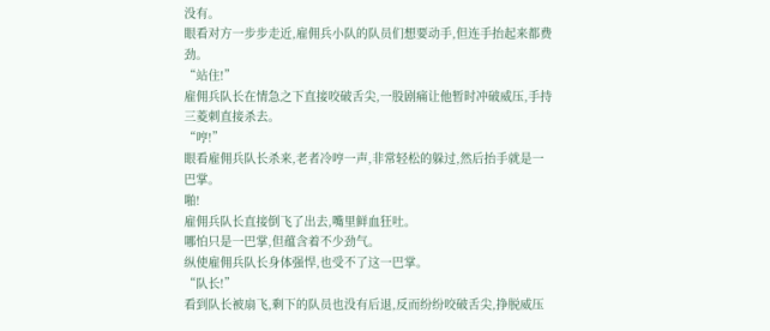没有。
眼看对方一步步走近,雇佣兵小队的队员们想要动手,但连手抬起来都费劲。
“站住!”
雇佣兵队长在情急之下直接咬破舌尖,一股剧痛让他暂时冲破威压,手持三菱刺直接杀去。
“哼!”
眼看雇佣兵队长杀来,老者冷哼一声,非常轻松的躲过,然后抬手就是一巴掌。
啪!
雇佣兵队长直接倒飞了出去,嘴里鲜血狂吐。
哪怕只是一巴掌,但蕴含着不少劲气。
纵使雇佣兵队长身体强悍,也受不了这一巴掌。
“队长!”
看到队长被扇飞,剩下的队员也没有后退,反而纷纷咬破舌尖,挣脱威压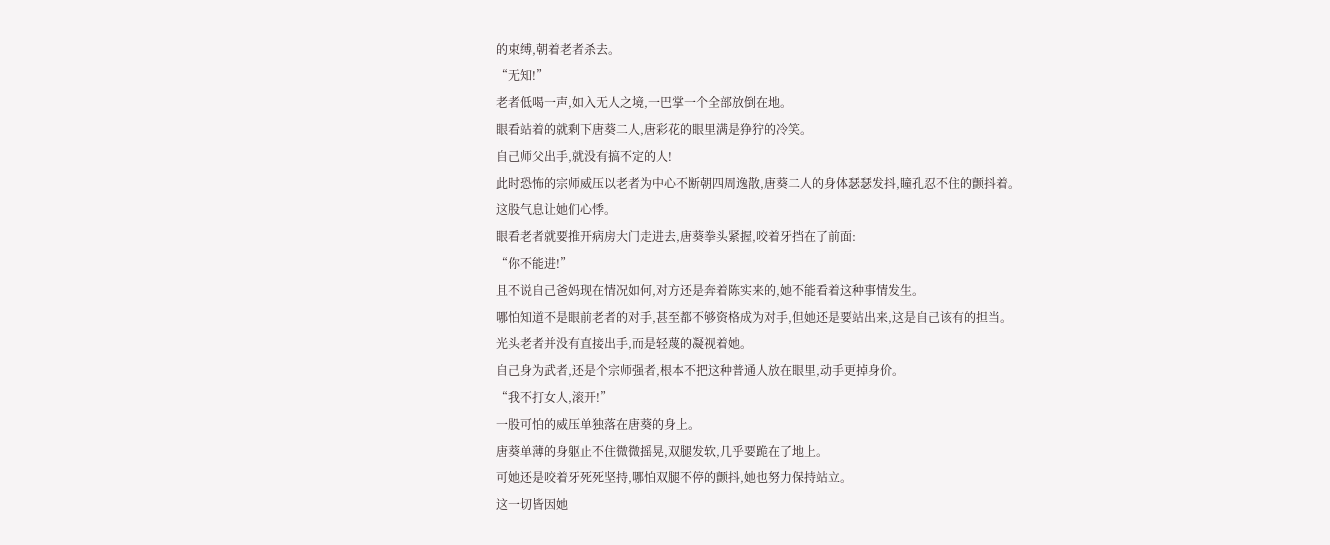的束缚,朝着老者杀去。
“无知!”
老者低喝一声,如入无人之境,一巴掌一个全部放倒在地。
眼看站着的就剩下唐葵二人,唐彩花的眼里满是狰狞的冷笑。
自己师父出手,就没有搞不定的人!
此时恐怖的宗师威压以老者为中心不断朝四周逸散,唐葵二人的身体瑟瑟发抖,瞳孔忍不住的颤抖着。
这股气息让她们心悸。
眼看老者就要推开病房大门走进去,唐葵拳头紧握,咬着牙挡在了前面:
“你不能进!”
且不说自己爸妈现在情况如何,对方还是奔着陈实来的,她不能看着这种事情发生。
哪怕知道不是眼前老者的对手,甚至都不够资格成为对手,但她还是要站出来,这是自己该有的担当。
光头老者并没有直接出手,而是轻蔑的凝视着她。
自己身为武者,还是个宗师强者,根本不把这种普通人放在眼里,动手更掉身价。
“我不打女人,滚开!”
一股可怕的威压单独落在唐葵的身上。
唐葵单薄的身躯止不住微微摇晃,双腿发软,几乎要跪在了地上。
可她还是咬着牙死死坚持,哪怕双腿不停的颤抖,她也努力保持站立。
这一切皆因她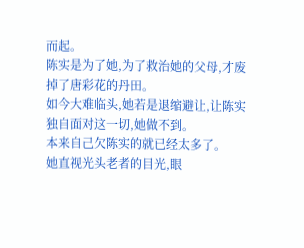而起。
陈实是为了她,为了救治她的父母,才废掉了唐彩花的丹田。
如今大难临头,她若是退缩避让,让陈实独自面对这一切,她做不到。
本来自己欠陈实的就已经太多了。
她直视光头老者的目光,眼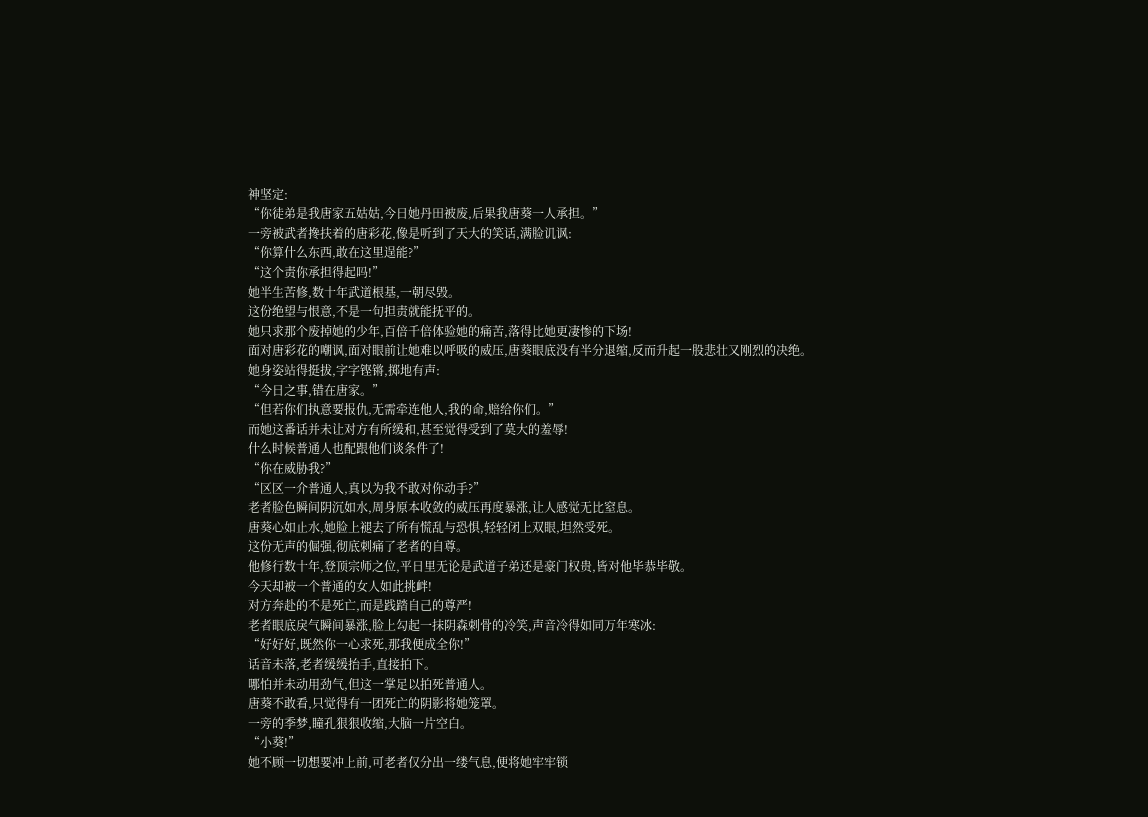神坚定:
“你徒弟是我唐家五姑姑,今日她丹田被废,后果我唐葵一人承担。”
一旁被武者搀扶着的唐彩花,像是听到了天大的笑话,满脸讥讽:
“你算什么东西,敢在这里逞能?”
“这个责你承担得起吗!”
她半生苦修,数十年武道根基,一朝尽毁。
这份绝望与恨意,不是一句担责就能抚平的。
她只求那个废掉她的少年,百倍千倍体验她的痛苦,落得比她更凄惨的下场!
面对唐彩花的嘲讽,面对眼前让她难以呼吸的威压,唐葵眼底没有半分退缩,反而升起一股悲壮又刚烈的决绝。
她身姿站得挺拔,字字铿锵,掷地有声:
“今日之事,错在唐家。”
“但若你们执意要报仇,无需牵连他人,我的命,赔给你们。”
而她这番话并未让对方有所缓和,甚至觉得受到了莫大的羞辱!
什么时候普通人也配跟他们谈条件了!
“你在威胁我?”
“区区一介普通人,真以为我不敢对你动手?”
老者脸色瞬间阴沉如水,周身原本收敛的威压再度暴涨,让人感觉无比窒息。
唐葵心如止水,她脸上褪去了所有慌乱与恐惧,轻轻闭上双眼,坦然受死。
这份无声的倔强,彻底刺痛了老者的自尊。
他修行数十年,登顶宗师之位,平日里无论是武道子弟还是豪门权贵,皆对他毕恭毕敬。
今天却被一个普通的女人如此挑衅!
对方奔赴的不是死亡,而是践踏自己的尊严!
老者眼底戾气瞬间暴涨,脸上勾起一抹阴森刺骨的冷笑,声音冷得如同万年寒冰:
“好好好,既然你一心求死,那我便成全你!”
话音未落,老者缓缓抬手,直接拍下。
哪怕并未动用劲气,但这一掌足以拍死普通人。
唐葵不敢看,只觉得有一团死亡的阴影将她笼罩。
一旁的季梦,瞳孔狠狠收缩,大脑一片空白。
“小葵!”
她不顾一切想要冲上前,可老者仅分出一缕气息,便将她牢牢锁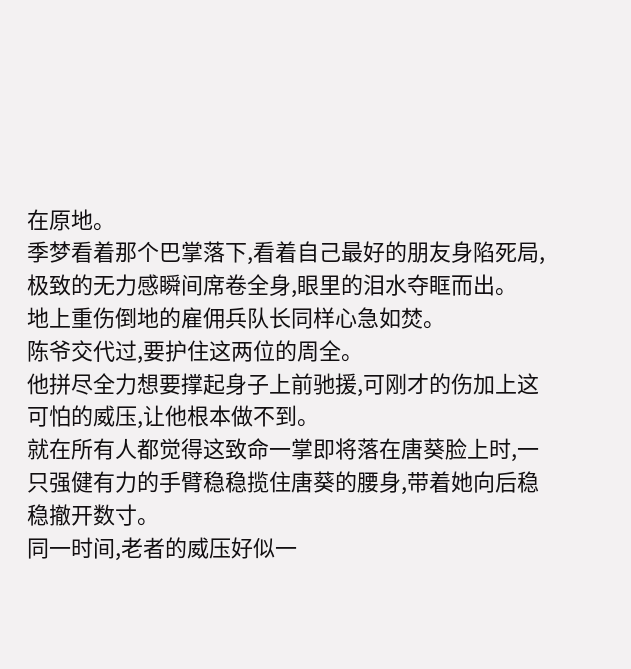在原地。
季梦看着那个巴掌落下,看着自己最好的朋友身陷死局,极致的无力感瞬间席卷全身,眼里的泪水夺眶而出。
地上重伤倒地的雇佣兵队长同样心急如焚。
陈爷交代过,要护住这两位的周全。
他拼尽全力想要撑起身子上前驰援,可刚才的伤加上这可怕的威压,让他根本做不到。
就在所有人都觉得这致命一掌即将落在唐葵脸上时,一只强健有力的手臂稳稳揽住唐葵的腰身,带着她向后稳稳撤开数寸。
同一时间,老者的威压好似一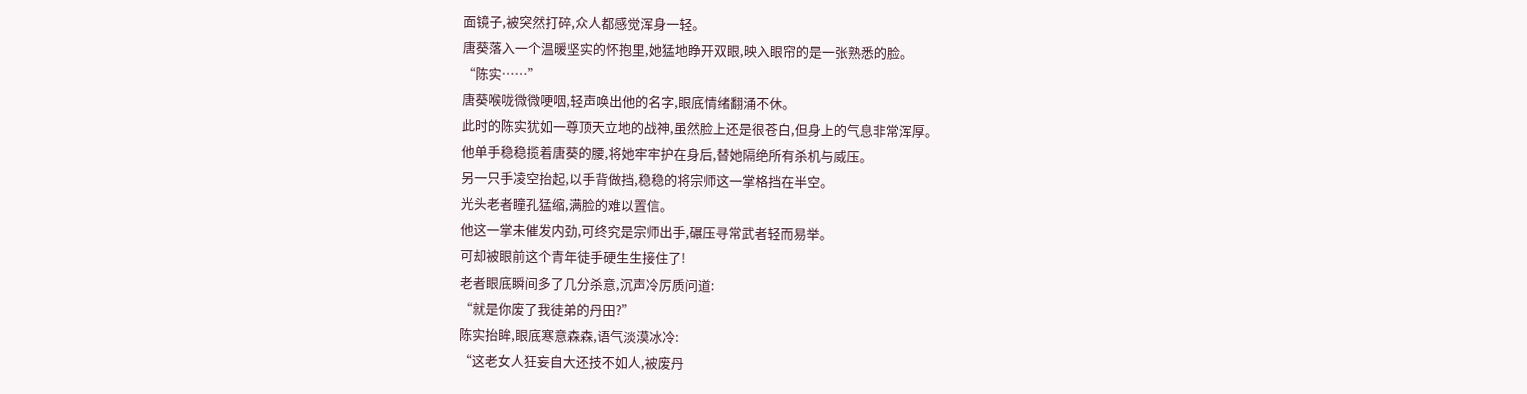面镜子,被突然打碎,众人都感觉浑身一轻。
唐葵落入一个温暖坚实的怀抱里,她猛地睁开双眼,映入眼帘的是一张熟悉的脸。
“陈实……”
唐葵喉咙微微哽咽,轻声唤出他的名字,眼底情绪翻涌不休。
此时的陈实犹如一尊顶天立地的战神,虽然脸上还是很苍白,但身上的气息非常浑厚。
他单手稳稳揽着唐葵的腰,将她牢牢护在身后,替她隔绝所有杀机与威压。
另一只手凌空抬起,以手背做挡,稳稳的将宗师这一掌格挡在半空。
光头老者瞳孔猛缩,满脸的难以置信。
他这一掌未催发内劲,可终究是宗师出手,碾压寻常武者轻而易举。
可却被眼前这个青年徒手硬生生接住了!
老者眼底瞬间多了几分杀意,沉声冷厉质问道:
“就是你废了我徒弟的丹田?”
陈实抬眸,眼底寒意森森,语气淡漠冰冷:
“这老女人狂妄自大还技不如人,被废丹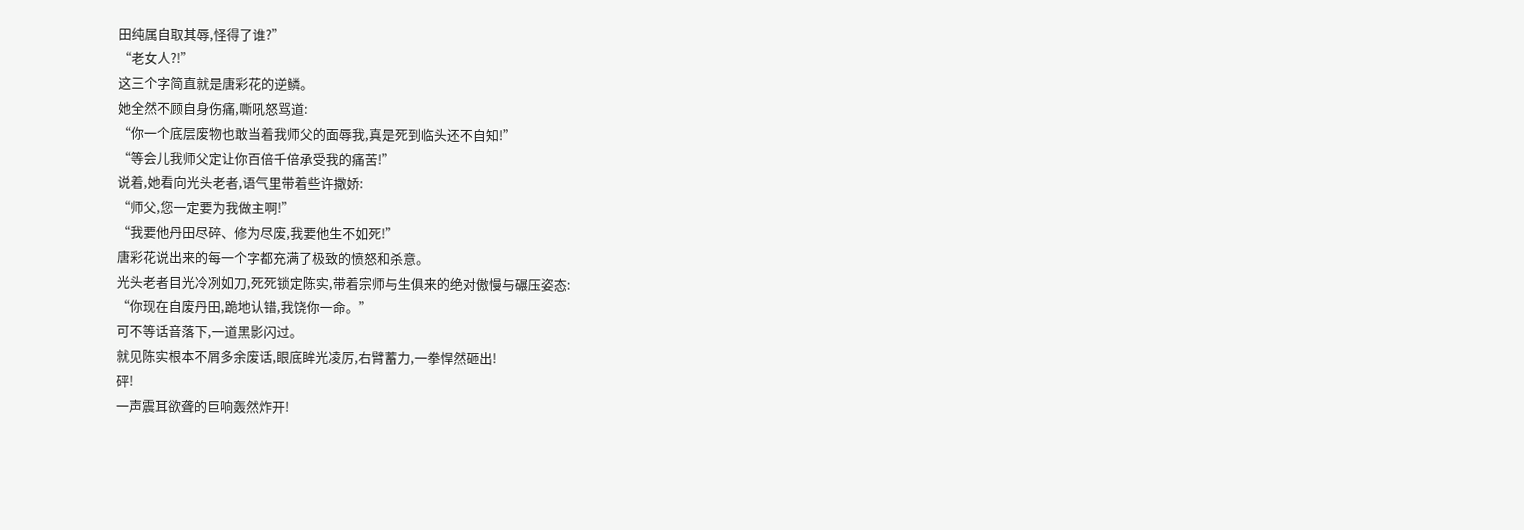田纯属自取其辱,怪得了谁?”
“老女人?!”
这三个字简直就是唐彩花的逆鳞。
她全然不顾自身伤痛,嘶吼怒骂道:
“你一个底层废物也敢当着我师父的面辱我,真是死到临头还不自知!”
“等会儿我师父定让你百倍千倍承受我的痛苦!”
说着,她看向光头老者,语气里带着些许撒娇:
“师父,您一定要为我做主啊!”
“我要他丹田尽碎、修为尽废,我要他生不如死!”
唐彩花说出来的每一个字都充满了极致的愤怒和杀意。
光头老者目光冷冽如刀,死死锁定陈实,带着宗师与生俱来的绝对傲慢与碾压姿态:
“你现在自废丹田,跪地认错,我饶你一命。”
可不等话音落下,一道黑影闪过。
就见陈实根本不屑多余废话,眼底眸光凌厉,右臂蓄力,一拳悍然砸出!
砰!
一声震耳欲聋的巨响轰然炸开!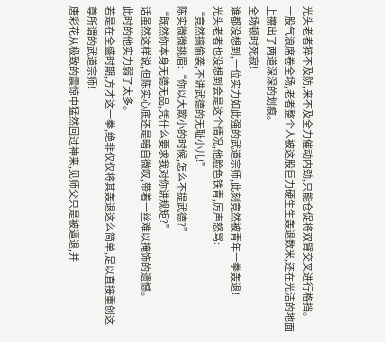光头老者猝不及防,来不及全力催动内劲,只能仓促将双臂交叉进行格挡。
一股气浪席卷全场,老者整个人被这股巨力硬生生轰退数米,还在光洁的地面上擦出了两道深深的划痕。
全场顿时死寂!
谁都没想到,一位实力如此强的武道宗师,此刻竟然被青年一拳轰退!
光头老者也没想到会是这个情况,他脸色铁青,厉声怒骂:
“竟然搞偷袭,不讲武德的无耻小儿!”
陈实微微挑眉:“你以大欺小的时候,怎么不提武德?”
“既然你本身无德无品,凭什么要求我对你讲规矩?”
话虽然这样说,但陈实心底还是暗自微叹,带着一丝难以掩饰的遗憾。
此时的他实力弱了太多。
若是在全盛时期,方才这一拳,绝非仅仅将其轰退这么简单,足以直接重创这尊所谓的武道宗师!
唐彩花从极致的震惊中猛然回过神来,见师父只是被逼退,并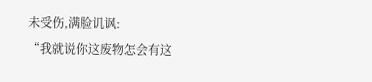未受伤,满脸讥讽:
“我就说你这废物怎会有这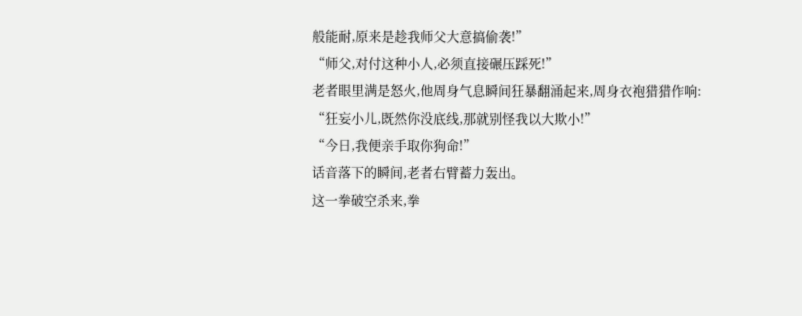般能耐,原来是趁我师父大意搞偷袭!”
“师父,对付这种小人,必须直接碾压踩死!”
老者眼里满是怒火,他周身气息瞬间狂暴翻涌起来,周身衣袍猎猎作响:
“狂妄小儿,既然你没底线,那就别怪我以大欺小!”
“今日,我便亲手取你狗命!”
话音落下的瞬间,老者右臂蓄力轰出。
这一拳破空杀来,拳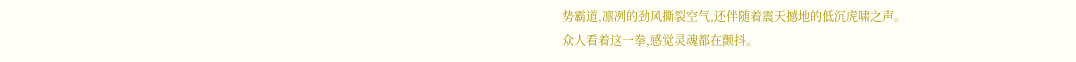势霸道,凛冽的劲风撕裂空气,还伴随着震天撼地的低沉虎啸之声。
众人看着这一拳,感觉灵魂都在颤抖。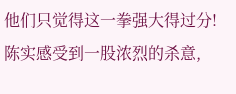他们只觉得这一拳强大得过分!
陈实感受到一股浓烈的杀意,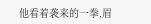他看着袭来的一拳,眉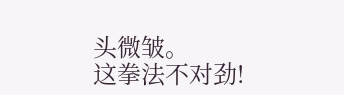头微皱。
这拳法不对劲!